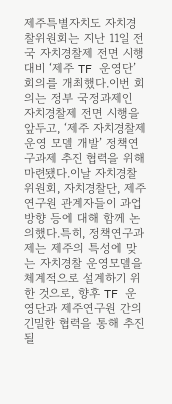제주특별자치도 자치경찰위원회는 지난 11일 전국 자치경찰제 전면 시행 대비 ‘제주 TF 운영단’ 회의를 개최했다.이번 회의는 정부 국정과제인 자치경찰제 전면 시행을 앞두고, ‘제주 자치경찰제 운영 모델 개발’ 정책연구과제 추진 협력을 위해 마련됐다.이날 자치경찰위원회, 자치경찰단, 제주연구원 관계자들이 과업 방향 등에 대해 함께 논의했다.특히, 정책연구과제는 제주의 특성에 맞는 자치경찰 운영모델을 체계적으로 설계하기 위한 것으로, 향후 TF 운영단과 제주연구원 간의 긴밀한 협력을 통해 추진될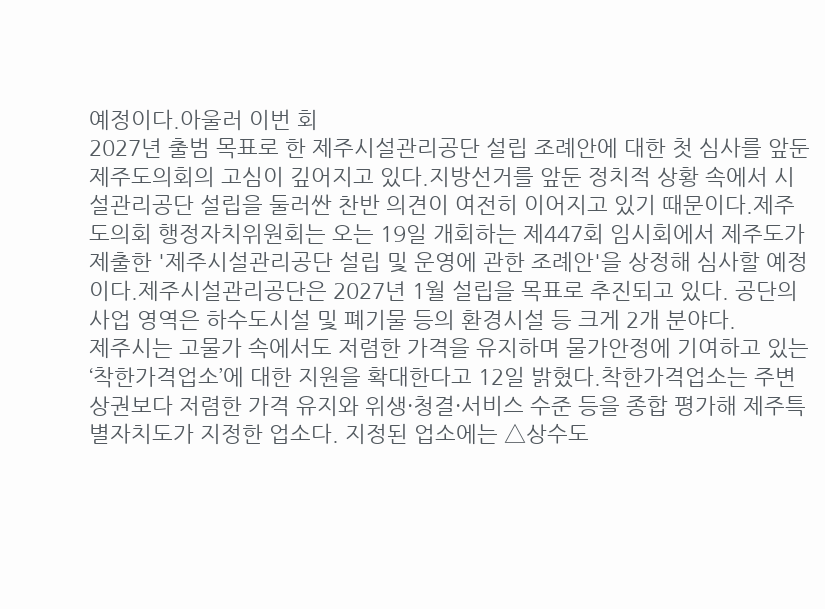예정이다.아울러 이번 회
2027년 출범 목표로 한 제주시설관리공단 설립 조례안에 대한 첫 심사를 앞둔 제주도의회의 고심이 깊어지고 있다.지방선거를 앞둔 정치적 상황 속에서 시설관리공단 설립을 둘러싼 찬반 의견이 여전히 이어지고 있기 때문이다.제주도의회 행정자치위원회는 오는 19일 개회하는 제447회 임시회에서 제주도가 제출한 '제주시설관리공단 설립 및 운영에 관한 조례안'을 상정해 심사할 예정이다.제주시설관리공단은 2027년 1월 설립을 목표로 추진되고 있다. 공단의 사업 영역은 하수도시설 및 폐기물 등의 환경시설 등 크게 2개 분야다.
제주시는 고물가 속에서도 저렴한 가격을 유지하며 물가안정에 기여하고 있는 ‘착한가격업소’에 대한 지원을 확대한다고 12일 밝혔다.착한가격업소는 주변 상권보다 저렴한 가격 유지와 위생·청결·서비스 수준 등을 종합 평가해 제주특별자치도가 지정한 업소다. 지정된 업소에는 △상수도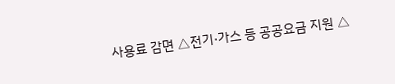사용료 감면 △전기·가스 등 공공요금 지원 △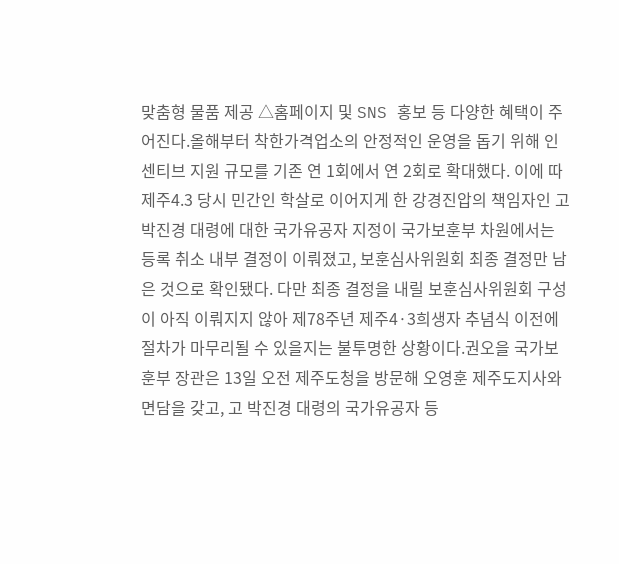맞춤형 물품 제공 △홈페이지 및 SNS 홍보 등 다양한 혜택이 주어진다.올해부터 착한가격업소의 안정적인 운영을 돕기 위해 인센티브 지원 규모를 기존 연 1회에서 연 2회로 확대했다. 이에 따
제주4.3 당시 민간인 학살로 이어지게 한 강경진압의 책임자인 고 박진경 대령에 대한 국가유공자 지정이 국가보훈부 차원에서는 등록 취소 내부 결정이 이뤄졌고, 보훈심사위원회 최종 결정만 남은 것으로 확인됐다. 다만 최종 결정을 내릴 보훈심사위원회 구성이 아직 이뤄지지 않아 제78주년 제주4·3희생자 추념식 이전에 절차가 마무리될 수 있을지는 불투명한 상황이다.권오을 국가보훈부 장관은 13일 오전 제주도청을 방문해 오영훈 제주도지사와 면담을 갖고, 고 박진경 대령의 국가유공자 등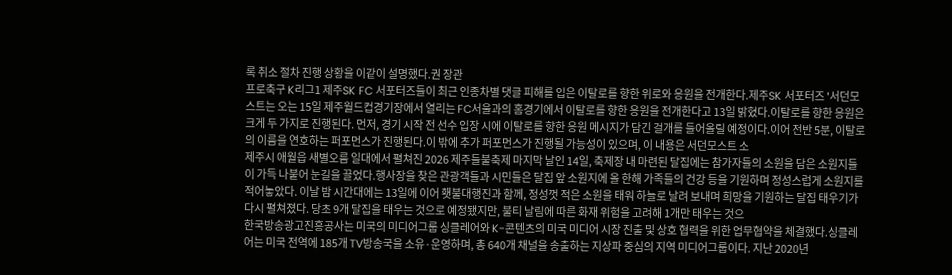록 취소 절차 진행 상황을 이같이 설명했다.권 장관
프로축구 K리그1 제주SK FC 서포터즈들이 최근 인종차별 댓글 피해를 입은 이탈로를 향한 위로와 응원을 전개한다.제주SK 서포터즈 '서던모스트는 오는 15일 제주월드컵경기장에서 열리는 FC서울과의 홈경기에서 이탈로를 향한 응원을 전개한다고 13일 밝혔다.이탈로를 향한 응원은 크게 두 가지로 진행된다. 먼저, 경기 시작 전 선수 입장 시에 이탈로를 향한 응원 메시지가 담긴 걸개를 들어올릴 예정이다.이어 전반 5분, 이탈로의 이름을 연호하는 퍼포먼스가 진행된다.이 밖에 추가 퍼포먼스가 진행될 가능성이 있으며, 이 내용은 서던모스트 소
제주시 애월읍 새별오름 일대에서 펼쳐진 2026 제주들불축제 마지막 날인 14일, 축제장 내 마련된 달집에는 참가자들의 소원을 담은 소원지들이 가득 나붙어 눈길을 끌었다.행사장을 찾은 관광객들과 시민들은 달집 앞 소원지에 올 한해 가족들의 건강 등을 기원하며 정성스럽게 소원지를 적어놓았다. 이날 밤 시간대에는 13일에 이어 횃불대행진과 함께, 정성껏 적은 소원을 태워 하늘로 날려 보내며 희망을 기원하는 달집 태우기가 다시 펼쳐졌다. 당초 9개 달집을 태우는 것으로 예정됐지만, 불티 날림에 따른 화재 위험을 고려해 1개만 태우는 것으
한국방송광고진흥공사는 미국의 미디어그룹 싱클레어와 K-콘텐츠의 미국 미디어 시장 진출 및 상호 협력을 위한 업무협약을 체결했다.싱클레어는 미국 전역에 185개 TV방송국을 소유·운영하며, 총 640개 채널을 송출하는 지상파 중심의 지역 미디어그룹이다. 지난 2020년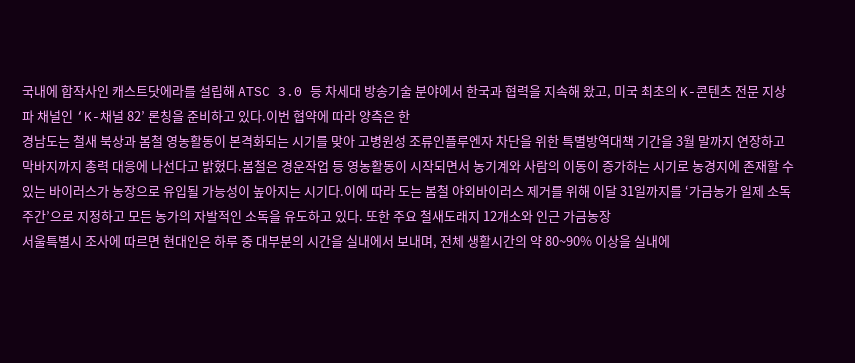국내에 합작사인 캐스트닷에라를 설립해 ATSC 3.0 등 차세대 방송기술 분야에서 한국과 협력을 지속해 왔고, 미국 최초의 K-콘텐츠 전문 지상파 채널인 ‘K-채널 82’ 론칭을 준비하고 있다.이번 협약에 따라 양측은 한
경남도는 철새 북상과 봄철 영농활동이 본격화되는 시기를 맞아 고병원성 조류인플루엔자 차단을 위한 특별방역대책 기간을 3월 말까지 연장하고 막바지까지 총력 대응에 나선다고 밝혔다.봄철은 경운작업 등 영농활동이 시작되면서 농기계와 사람의 이동이 증가하는 시기로 농경지에 존재할 수 있는 바이러스가 농장으로 유입될 가능성이 높아지는 시기다.이에 따라 도는 봄철 야외바이러스 제거를 위해 이달 31일까지를 ‘가금농가 일제 소독주간’으로 지정하고 모든 농가의 자발적인 소독을 유도하고 있다. 또한 주요 철새도래지 12개소와 인근 가금농장
서울특별시 조사에 따르면 현대인은 하루 중 대부분의 시간을 실내에서 보내며, 전체 생활시간의 약 80~90% 이상을 실내에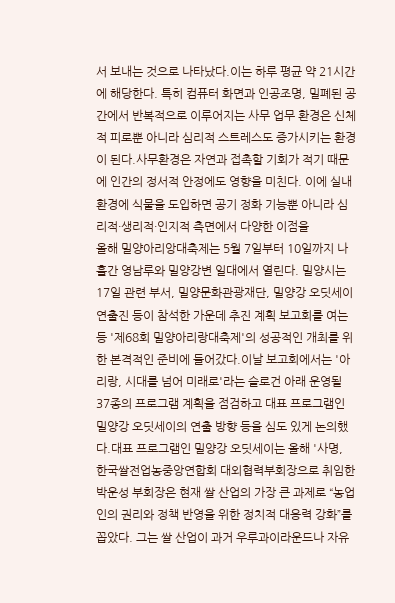서 보내는 것으로 나타났다.이는 하루 평균 약 21시간에 해당한다. 특히 컴퓨터 화면과 인공조명, 밀폐된 공간에서 반복적으로 이루어지는 사무 업무 환경은 신체적 피로뿐 아니라 심리적 스트레스도 증가시키는 환경이 된다.사무환경은 자연과 접촉할 기회가 적기 때문에 인간의 정서적 안정에도 영향을 미친다. 이에 실내 환경에 식물을 도입하면 공기 정화 기능뿐 아니라 심리적·생리적·인지적 측면에서 다양한 이점을
올해 밀양아리앙대축제는 5월 7일부터 10일까지 나흘간 영남루와 밀양강변 일대에서 열린다. 밀양시는 17일 관련 부서, 밀양문화관광재단, 밀양강 오딧세이 연출진 등이 참석한 가운데 추진 계획 보고회를 여는 등 '제68회 밀양아리랑대축제'의 성공적인 개최를 위한 본격적인 준비에 들어갔다.이날 보고회에서는 '아리랑, 시대를 넘어 미래로'라는 슬로건 아래 운영될 37종의 프로그램 계획을 점검하고 대표 프로그램인 밀양강 오딧세이의 연출 방향 등을 심도 있게 논의했다.대표 프로그램인 밀양강 오딧세이는 올해 '사명,
한국쌀전업농중앙연합회 대외협력부회장으로 취임한 박운성 부회장은 현재 쌀 산업의 가장 큰 과제로 “농업인의 권리와 정책 반영을 위한 정치적 대응력 강화”를 꼽았다. 그는 쌀 산업이 과거 우루과이라운드나 자유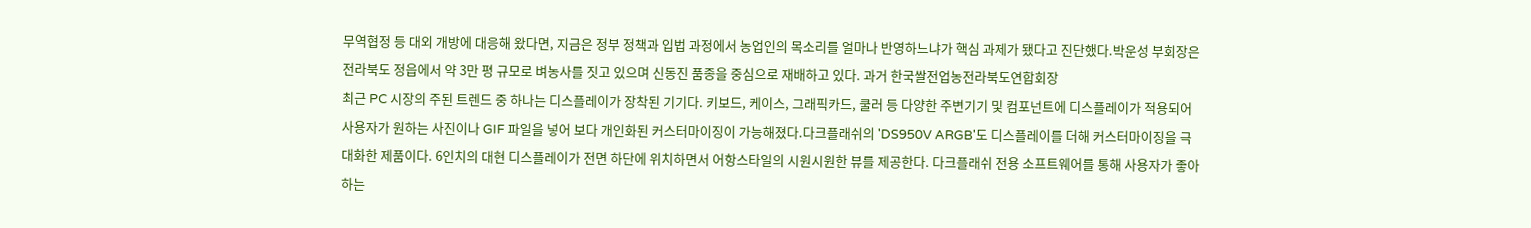무역협정 등 대외 개방에 대응해 왔다면, 지금은 정부 정책과 입법 과정에서 농업인의 목소리를 얼마나 반영하느냐가 핵심 과제가 됐다고 진단했다.박운성 부회장은 전라북도 정읍에서 약 3만 평 규모로 벼농사를 짓고 있으며 신동진 품종을 중심으로 재배하고 있다. 과거 한국쌀전업농전라북도연합회장
최근 PC 시장의 주된 트렌드 중 하나는 디스플레이가 장착된 기기다. 키보드, 케이스, 그래픽카드, 쿨러 등 다양한 주변기기 및 컴포넌트에 디스플레이가 적용되어 사용자가 원하는 사진이나 GIF 파일을 넣어 보다 개인화된 커스터마이징이 가능해졌다.다크플래쉬의 'DS950V ARGB'도 디스플레이를 더해 커스터마이징을 극대화한 제품이다. 6인치의 대현 디스플레이가 전면 하단에 위치하면서 어항스타일의 시원시원한 뷰를 제공한다. 다크플래쉬 전용 소프트웨어를 통해 사용자가 좋아하는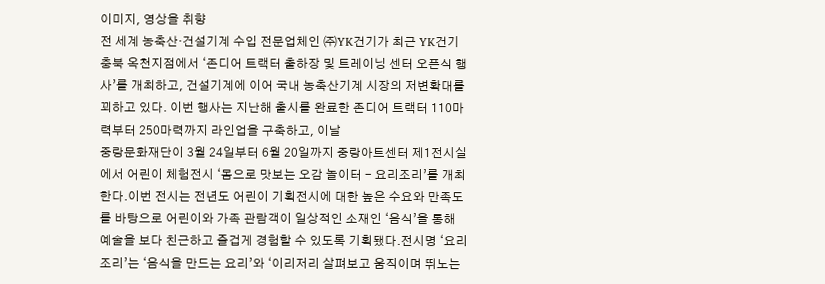이미지, 영상을 취향
전 세계 농축산·건설기계 수입 전문업체인 ㈜YK건기가 최근 YK건기 충북 옥천지점에서 ‘존디어 트랙터 출하장 및 트레이닝 센터 오픈식 행사’를 개최하고, 건설기계에 이어 국내 농축산기계 시장의 저변확대를꾀하고 있다. 이번 행사는 지난해 출시를 완료한 존디어 트랙터 110마력부터 250마력까지 라인업을 구축하고, 이날
중랑문화재단이 3월 24일부터 6월 20일까지 중랑아트센터 제1전시실에서 어린이 체험전시 ‘몸으로 맛보는 오감 놀이터 - 요리조리’를 개최한다.이번 전시는 전년도 어린이 기획전시에 대한 높은 수요와 만족도를 바탕으로 어린이와 가족 관람객이 일상적인 소재인 ‘음식’을 통해 예술을 보다 친근하고 즐겁게 경험할 수 있도록 기획됐다.전시명 ‘요리조리’는 ‘음식을 만드는 요리’와 ‘이리저리 살펴보고 움직이며 뛰노는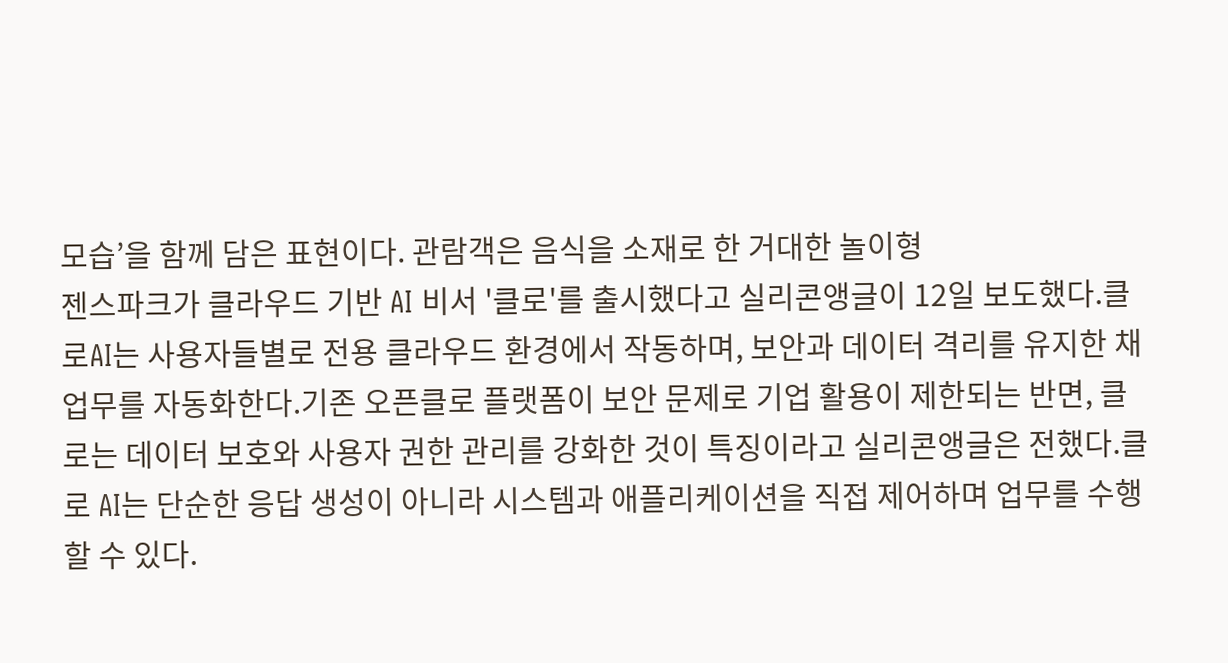모습’을 함께 담은 표현이다. 관람객은 음식을 소재로 한 거대한 놀이형
젠스파크가 클라우드 기반 AI 비서 '클로'를 출시했다고 실리콘앵글이 12일 보도했다.클로AI는 사용자들별로 전용 클라우드 환경에서 작동하며, 보안과 데이터 격리를 유지한 채 업무를 자동화한다.기존 오픈클로 플랫폼이 보안 문제로 기업 활용이 제한되는 반면, 클로는 데이터 보호와 사용자 권한 관리를 강화한 것이 특징이라고 실리콘앵글은 전했다.클로 AI는 단순한 응답 생성이 아니라 시스템과 애플리케이션을 직접 제어하며 업무를 수행할 수 있다.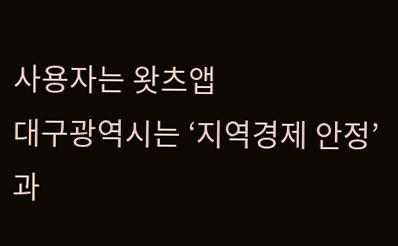사용자는 왓츠앱
대구광역시는 ‘지역경제 안정’과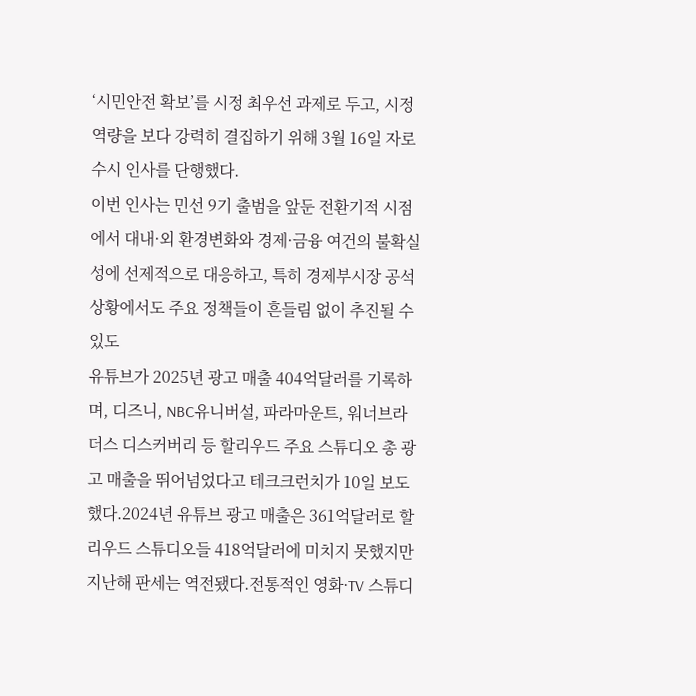‘시민안전 확보’를 시정 최우선 과제로 두고, 시정 역량을 보다 강력히 결집하기 위해 3월 16일 자로 수시 인사를 단행했다.
이번 인사는 민선 9기 출범을 앞둔 전환기적 시점에서 대내·외 환경변화와 경제·금융 여건의 불확실성에 선제적으로 대응하고, 특히 경제부시장 공석 상황에서도 주요 정책들이 흔들림 없이 추진될 수 있도
유튜브가 2025년 광고 매출 404억달러를 기록하며, 디즈니, NBC유니버설, 파라마운트, 워너브라더스 디스커버리 등 할리우드 주요 스튜디오 총 광고 매출을 뛰어넘었다고 테크크런치가 10일 보도했다.2024년 유튜브 광고 매출은 361억달러로 할리우드 스튜디오들 418억달러에 미치지 못했지만 지난해 판세는 역전됐다.전통적인 영화·TV 스튜디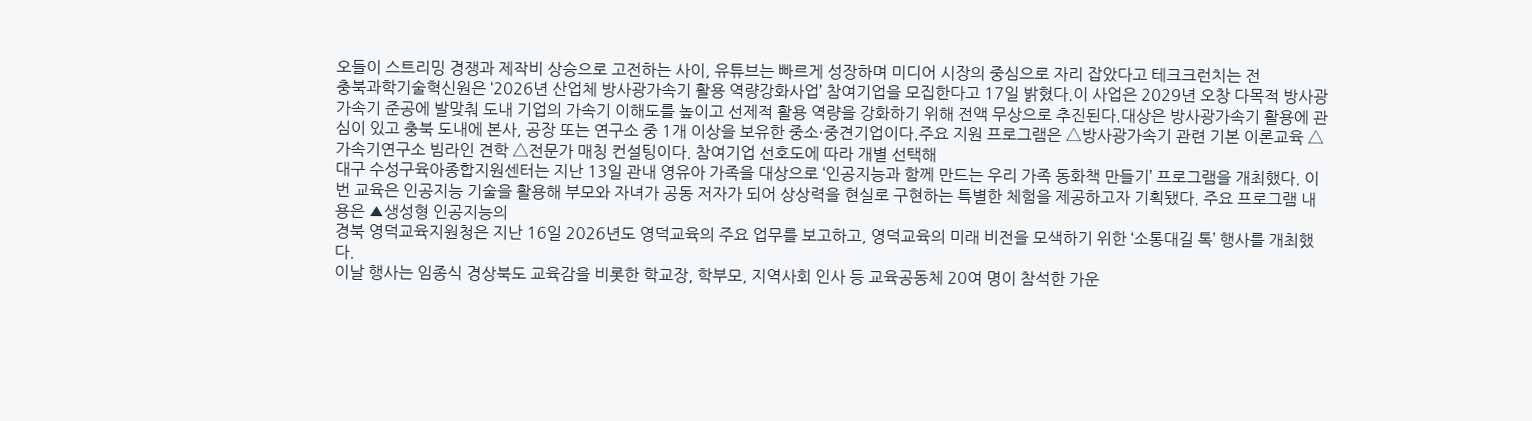오들이 스트리밍 경쟁과 제작비 상승으로 고전하는 사이, 유튜브는 빠르게 성장하며 미디어 시장의 중심으로 자리 잡았다고 테크크런치는 전
충북과학기술혁신원은 ‘2026년 산업체 방사광가속기 활용 역량강화사업’ 참여기업을 모집한다고 17일 밝혔다.이 사업은 2029년 오창 다목적 방사광가속기 준공에 발맞춰 도내 기업의 가속기 이해도를 높이고 선제적 활용 역량을 강화하기 위해 전액 무상으로 추진된다.대상은 방사광가속기 활용에 관심이 있고 충북 도내에 본사, 공장 또는 연구소 중 1개 이상을 보유한 중소·중견기업이다.주요 지원 프로그램은 △방사광가속기 관련 기본 이론교육 △가속기연구소 빔라인 견학 △전문가 매칭 컨설팅이다. 참여기업 선호도에 따라 개별 선택해
대구 수성구육아종합지원센터는 지난 13일 관내 영유아 가족을 대상으로 ‘인공지능과 함께 만드는 우리 가족 동화책 만들기’ 프로그램을 개최했다. 이번 교육은 인공지능 기술을 활용해 부모와 자녀가 공동 저자가 되어 상상력을 현실로 구현하는 특별한 체험을 제공하고자 기획됐다. 주요 프로그램 내용은 ▲생성형 인공지능의
경북 영덕교육지원청은 지난 16일 2026년도 영덕교육의 주요 업무를 보고하고, 영덕교육의 미래 비전을 모색하기 위한 ‘소통대길 톡’ 행사를 개최했다.
이날 행사는 임종식 경상북도 교육감을 비롯한 학교장, 학부모, 지역사회 인사 등 교육공동체 20여 명이 참석한 가운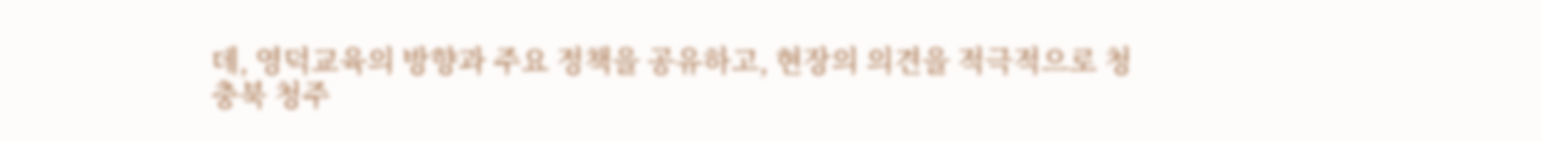데, 영덕교육의 방향과 주요 정책을 공유하고, 현장의 의견을 적극적으로 청
충북 청주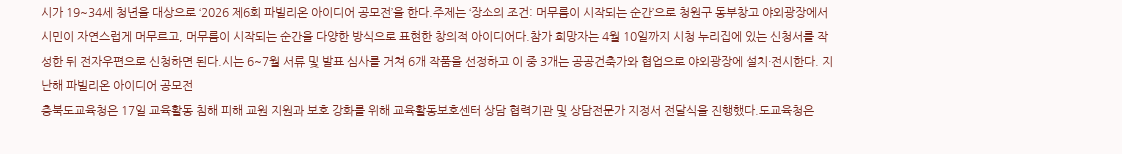시가 19~34세 청년을 대상으로 ‘2026 제6회 파빌리온 아이디어 공모전’을 한다.주제는 ‘장소의 조건: 머무름이 시작되는 순간’으로 청원구 동부창고 야외광장에서 시민이 자연스럽게 머무르고, 머무름이 시작되는 순간을 다양한 방식으로 표현한 창의적 아이디어다.참가 희망자는 4월 10일까지 시청 누리집에 있는 신청서를 작성한 뒤 전자우편으로 신청하면 된다.시는 6~7월 서류 및 발표 심사를 거쳐 6개 작품을 선정하고 이 중 3개는 공공건축가와 협업으로 야외광장에 설치·전시한다. 지난해 파빌리온 아이디어 공모전
충북도교육청은 17일 교육활동 침해 피해 교원 지원과 보호 강화를 위해 교육활동보호센터 상담 협력기관 및 상담전문가 지정서 전달식을 진행했다.도교육청은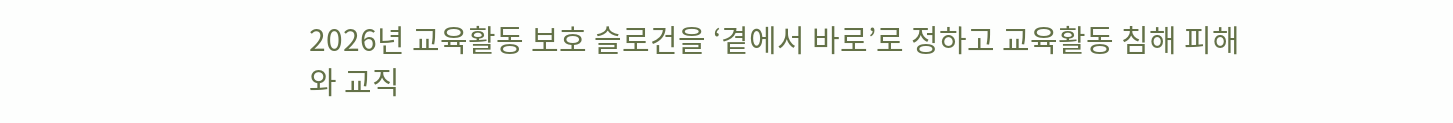2026년 교육활동 보호 슬로건을 ‘곁에서 바로’로 정하고 교육활동 침해 피해와 교직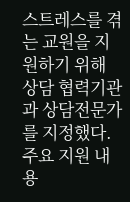스트레스를 겪는 교원을 지원하기 위해 상담 협력기관과 상담전문가를 지정했다.주요 지원 내용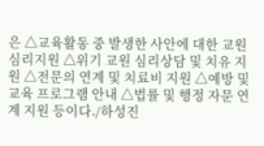은 △교육활동 중 발생한 사안에 대한 교원 심리지원 △위기 교원 심리상담 및 치유 지원 △전문의 연계 및 치료비 지원 △예방 및 교육 프로그램 안내 △법률 및 행정 자문 연계 지원 등이다./하성진